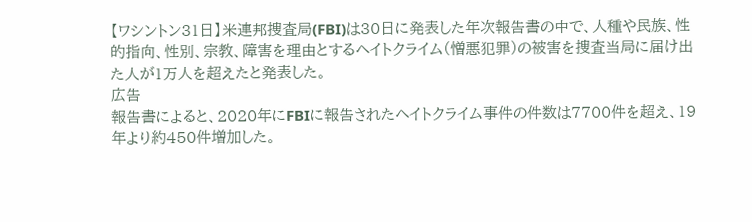【ワシントン31日】米連邦捜査局(FBI)は30日に発表した年次報告書の中で、人種や民族、性的指向、性別、宗教、障害を理由とするヘイトクライム(憎悪犯罪)の被害を捜査当局に届け出た人が1万人を超えたと発表した。
広告
報告書によると、2020年にFBIに報告されたヘイトクライム事件の件数は7700件を超え、19年より約450件増加した。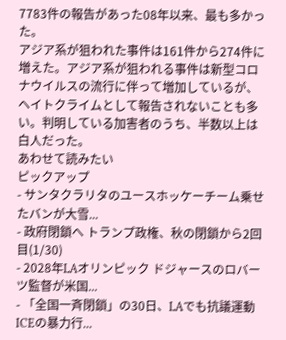7783件の報告があった08年以来、最も多かった。
アジア系が狙われた事件は161件から274件に増えた。アジア系が狙われる事件は新型コロナウイルスの流行に伴って増加しているが、ヘイトクライムとして報告されないことも多い。判明している加害者のうち、半数以上は白人だった。
あわせて読みたい
ピックアップ
- サンタクラリタのユースホッケーチーム乗せたバンが大雪...
- 政府閉鎖へ トランプ政権、秋の閉鎖から2回目(1/30)
- 2028年LAオリンピック ドジャースのロバーツ監督が米国...
- 「全国一斉閉鎖」の30日、LAでも抗議運動 ICEの暴力行...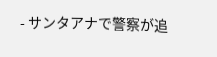- サンタアナで警察が追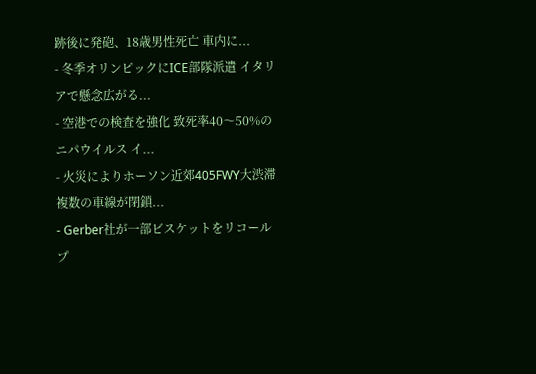跡後に発砲、18歳男性死亡 車内に...
- 冬季オリンピックにICE部隊派遣 イタリアで懸念広がる...
- 空港での検査を強化 致死率40〜50%のニパウイルス イ...
- 火災によりホーソン近郊405FWY大渋滞 複数の車線が閉鎖...
- Gerber社が一部ビスケットをリコール プ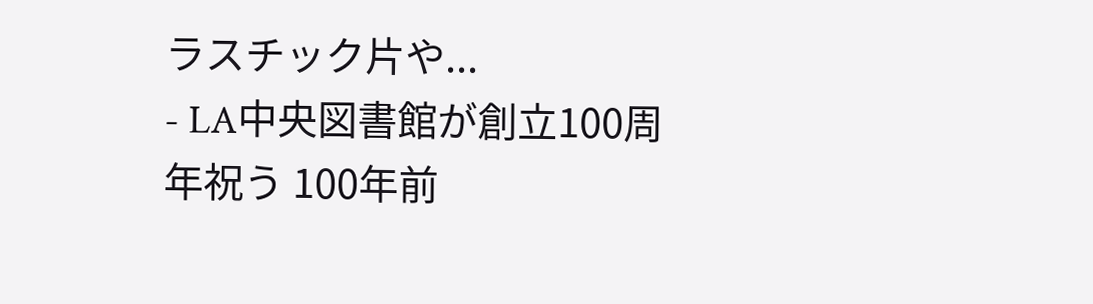ラスチック片や...
- LA中央図書館が創立100周年祝う 100年前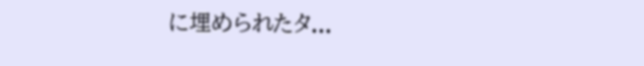に埋められたタ...